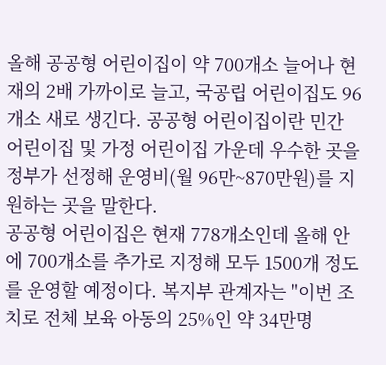올해 공공형 어린이집이 약 700개소 늘어나 현재의 2배 가까이로 늘고, 국공립 어린이집도 96개소 새로 생긴다. 공공형 어린이집이란 민간 어린이집 및 가정 어린이집 가운데 우수한 곳을 정부가 선정해 운영비(월 96만~870만원)를 지원하는 곳을 말한다.
공공형 어린이집은 현재 778개소인데 올해 안에 700개소를 추가로 지정해 모두 1500개 정도를 운영할 예정이다. 복지부 관계자는 "이번 조치로 전체 보육 아동의 25%인 약 34만명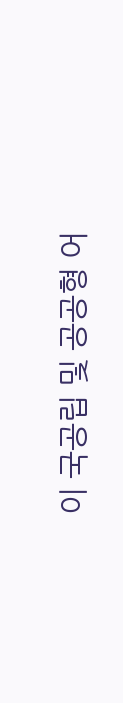이 국공립 및 공공형 어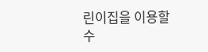린이집을 이용할 수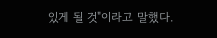있게 될 것"이라고 말했다.